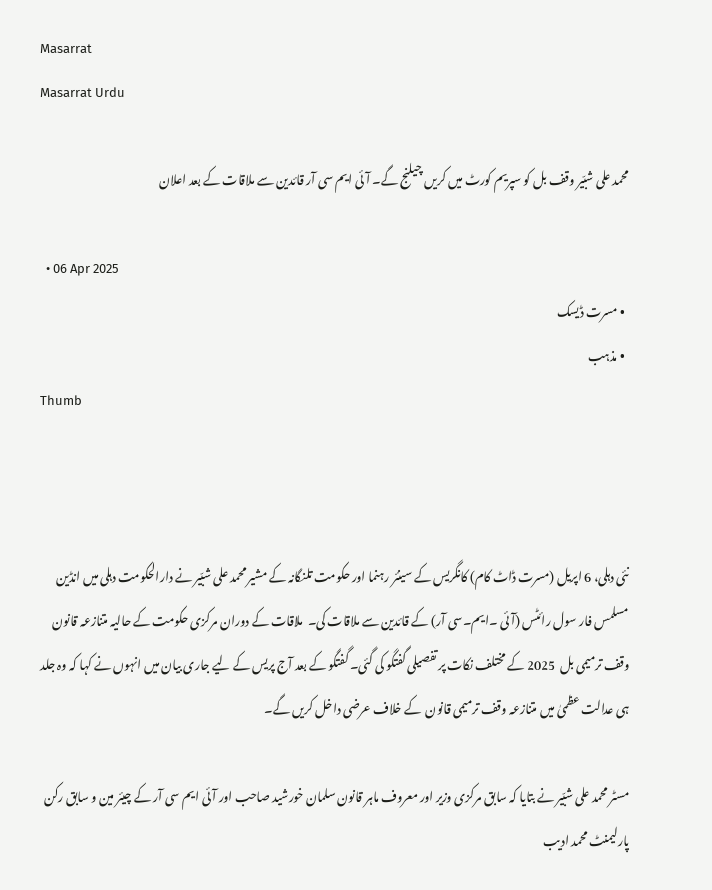Masarrat
Masarrat Urdu

محمد علی شبّیر وقف بل کو سپریم کورٹ میں کریں چیلنج گے۔ آئی ایم سی آر قائدین سے ملاقات کے بعد اعلان

  • 06 Apr 2025
  • مسرت ڈیسک
  • مذہب
Thumb



نئی دہلی، 6 اپریل (مسرت ڈاٹ کام) کانگریس کے سینئر رہنما اور حکومت تلنگانہ کے مشیر محمد علی شبّیر نے دارالحکومت دہلی میں انڈین مسلمس فار سول رائٹس (آئی ۔ایم۔سی آر) کے قائدین سے ملاقات کی۔  ملاقات کے دوران مرکزی حکومت کے حالیہ متنازعہ قانون وقف ترمیمی بل  2025 کے مختلف نکات پر تفصیلی گفتگو کی گئی۔ گفتگو کے بعد آج پریس کے لیے جاری بیان میں انہوں نے کہا کہ وہ جلد ہی عدالت عظمیٰ میں متنازعہ وقف ترمیمی قانون  کے خلاف عرضی داخل کریں گے۔

مسٹر محمد علی شبّیر نے بتایا کہ سابق مرکزی وزیر اور معروف ماہر قانون سلمان خورشید صاحب اور آئی ایم سی آر کے چیئر مین و سابق رکن پارلیمنٹ محمد ادیب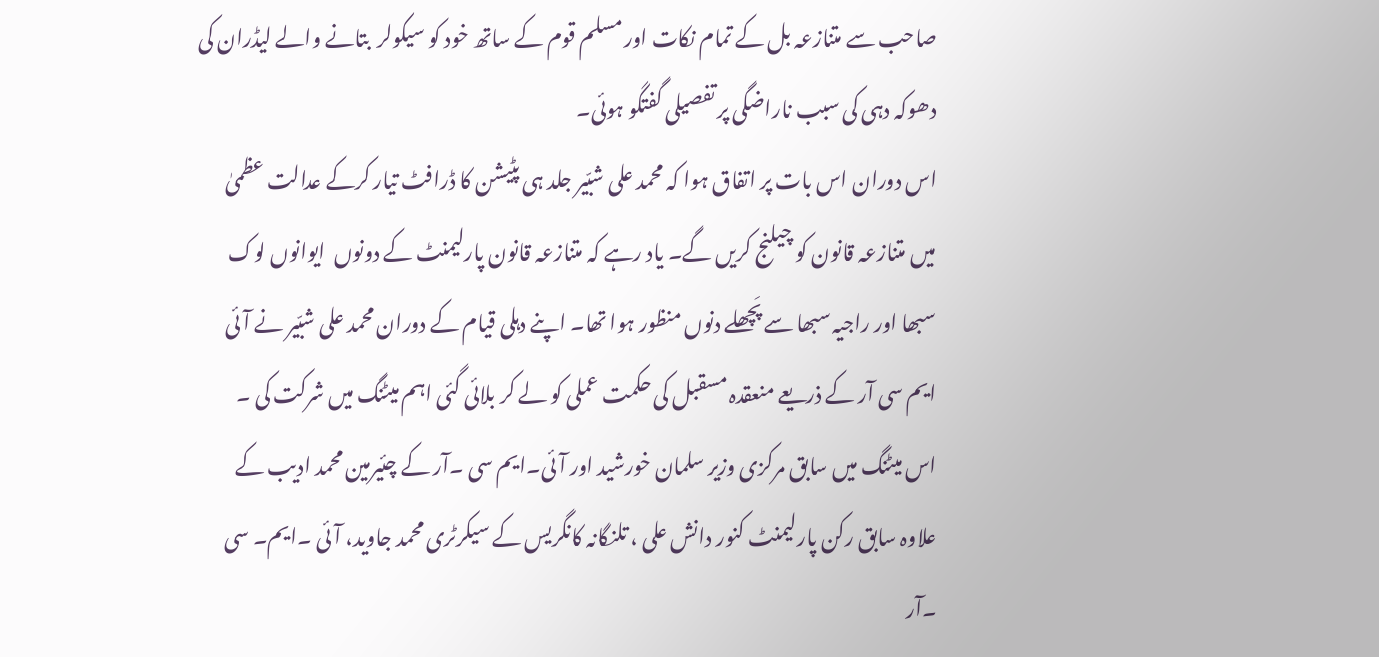صاحب سے متنازعہ بل کے تمام نکات اور مسلم قوم کے ساتھ خود کو سیکولر  بتانے والے لیڈران کی دھوکہ دہی کی سبب ناراضگی پر تفصیلی گفتگو ہوئی۔
اس دوران اس بات پر اتفاق ہوا کہ محمد علی شبّیر جلد ہی پٹیشن کا ڈرافٹ تیار کرکے عدالت عظمیٰ میں متنازعہ قانون کو چیلنج کریں گے۔ یاد رہے کہ متنازعہ قانون پارلیمنٹ کے دونوں  ایوانوں لوک سبھا اور راجیہ سبھا سے پَچھلے دنوں منظور ہوا تھا۔ اپنے دہلی قیام کے دوران محمد علی شبّیر نے آئی ایم سی آر کے ذریعے منعقدہ مسقبل کی حکمت عملی کو لے کر بلائی گئی اہم میٹنگ میں شرکت کی ۔ اس میٹنگ میں سابق مرکزی وزیر سلمان خورشید اور آئی۔ایم سی ۔آر کے چئیرمین محمد ادیب کے علاوہ سابق رکن پارلیمنٹ کنور دانش علی ، تلنگانہ کانگریس کے سیکرٹری محمد جاوید، آئی ۔ایم۔ سی ۔آر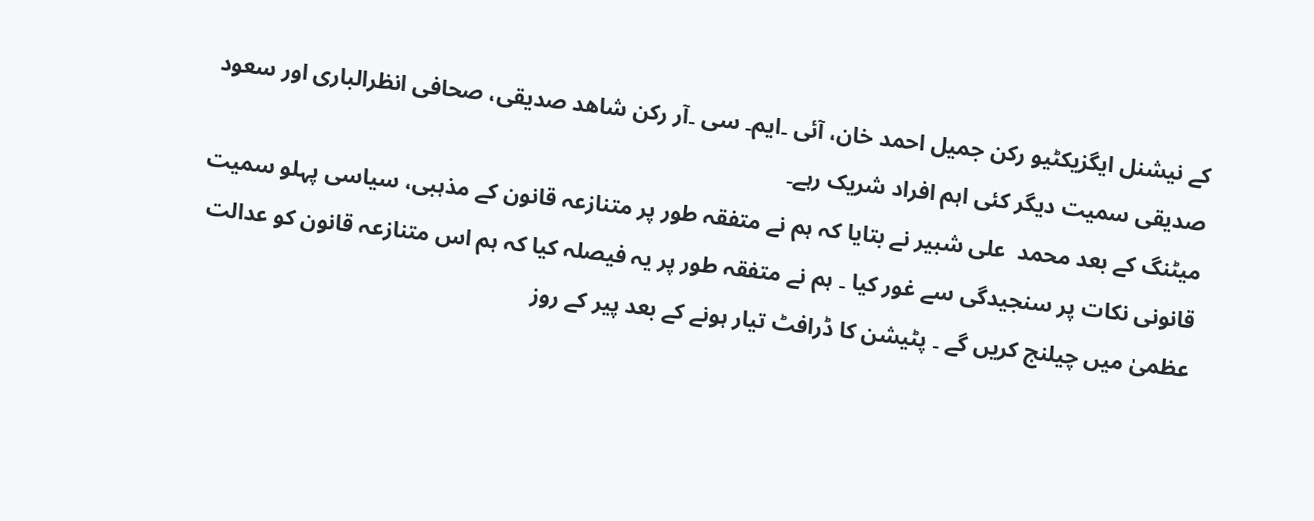کے نیشنل ایگزیکٹیو رکن جمیل احمد خان، آئی ۔ایم۔ سی ۔آر رکن شاھد صدیقی، صحافی انظرالباری اور سعود صدیقی سمیت دیگر کئی اہم افراد شریک رہے۔
میٹنگ کے بعد محمد  علی شبیر نے بتایا کہ ہم نے متفقہ طور پر متنازعہ قانون کے مذہبی، سیاسی پہلو سمیت قانونی نکات پر سنجیدگی سے غور کیا ۔ ہم نے متفقہ طور پر یہ فیصلہ کیا کہ ہم اس متنازعہ قانون کو عدالت عظمیٰ میں چیلنج کریں گے ۔ پٹیشن کا ڈرافٹ تیار ہونے کے بعد پیر کے روز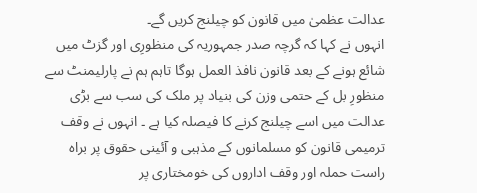عدالت عظمیٰ میں قانون کو چیلنج کریں گے۔
انہوں نے کہا کہ گرچہ صدر جمہوریہ کی منظورِی اور گزٹ میں شائع ہونے کے بعد قانون نافذ العمل ہوگا تاہم ہم نے پارلیمنٹ سے منظورِ بل کے حتمی وزن کی بنیاد پر ملک کی سب سے بڑی عدالت میں اسے چیلنج کرنے کا فیصلہ کیا ہے ۔ انہوں نے وقف ترمیمی قانون کو مسلمانوں کے مذہبی و آئینی حقوق پر براہ راست حملہ اور وقف اداروں کی خومختاری پر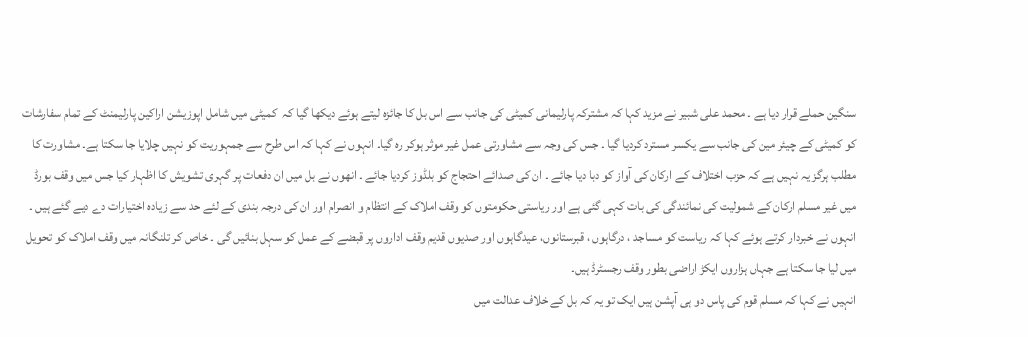سنگین حملے قرار دیا ہے ۔ محمد علی شبیر نے مزید کہا کہ مشترکہ پارلیمانی کمیٹی کی جانب سے اس بل کا جائزہ لیتے ہوئے دیکھا گیا کہ  کمیٹی میں شامل اپوزیشن اراکین پارلیمنٹ کے تمام سفارشات کو کمیٹی کے چیئر مین کی جانب سے یکسر مسترد کردیا گیا ۔ جس کی وجہ سے مشاورتی عمل غیر موثر ہوکر رہ گیا۔ انہوں نے کہا کہ اس طرح سے جمہوریت کو نہیں چلایا جا سکتا ہے۔ مشاورت کا مطلب ہرگز یہ نہیں ہے کہ حزب اختلاف کے ارکان کی آواز کو دبا دیا جائے ۔ ان کی صدائے احتجاج کو بلڈوز کردیا جائے ۔ انھوں نے بل میں ان دفعات پر گہری تشویش کا اظہار کیا جس میں وقف بورڈ میں غیر مسلم ارکان کے شمولیت کی نمائندگی کی بات کہی گئی ہے اور ریاستی حکومتوں کو وقف املاک کے انتظام و انصرام اور ان کی درجہ بندی کے لئے حد سے زیادہ اختیارات دے دیے گئے ہیں ۔ انہوں نے خبردار کرتے ہوئے کہا کہ ریاست کو مساجد ، درگاہوں ، قبرستانوں، عیدگاہوں اور صدیوں قدیم وقف اداروں پر قبضے کے عمل کو سہل بنائیں گی ۔ خاص کر تلنگانہ میں وقف املاک کو تحویل میں لیا جا سکتا ہے جہاں ہزاروں ایکڑ اراضی بطور وقف رجسٹرڈ ہیں۔
انہیں نے کہا کہ مسلم قوم کی پاس دو ہی آپشن ہیں ایک تو یہ کہ بل کے خلاف عدالت میں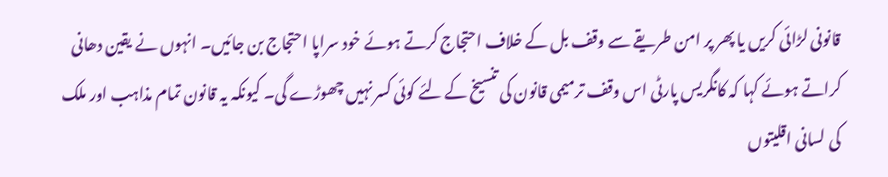قانونی لڑائی کریں یا پھر پر امن طریقے سے وقف بل کے خلاف احتجاج کرتے ہوئے خود سراپا احتجاج بن جائیں۔ انہوں نے یقین دھانی کراتے ہوئے کہا کہ کانگریس پارٹی اس وقف ترمیمی قانون کی تنسیخ کے لئے کوئی کسر نہیں چھوڑے گی۔ کیونکہ یہ قانون تمام مذاہب اور ملک کی لسانی اقلیتوں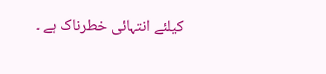کیلئے انتہائی خطرناک ہے ۔